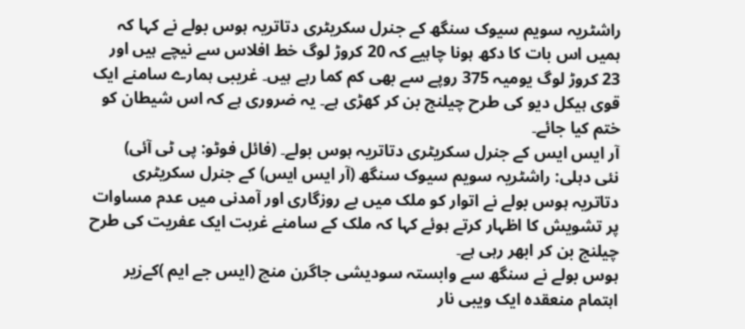راشٹریہ سویم سیوک سنگھ کے جنرل سکریٹری دتاتریہ ہوس بولے نے کہا کہ ہمیں اس بات کا دکھ ہونا چاہیے کہ 20 کروڑ لوگ خط افلاس سے نیچے ہیں اور 23 کروڑ لوگ یومیہ 375 روپے سے بھی کم کما رہے ہیں۔ غریبی ہمارے سامنے ایک قوی ہیکل دیو کی طرح چیلنج بن کر کھڑی ہے۔ یہ ضروری ہے کہ اس شیطان کو ختم کیا جائے۔
آر ایس ایس کے جنرل سکریٹری دتاتریہ ہوس بولے۔ (فائل فوٹو: پی ٹی آئی)
نئی دہلی: راشٹریہ سویم سیوک سنگھ (آر ایس ایس) کے جنرل سکریٹری دتاتریہ ہوس بولے نے اتوار کو ملک میں بے روزگاری اور آمدنی میں عدم مساوات پر تشویش کا اظہار کرتے ہوئے کہا کہ ملک کے سامنے غربت ایک عفریت کی طرح چیلنج بن کر ابھر رہی ہے۔
ہوس بولے نے سنگھ سے وابستہ سودیشی جاگرن منچ (ایس جے ایم )کےزیر اہتمام منعقدہ ایک ویبی نار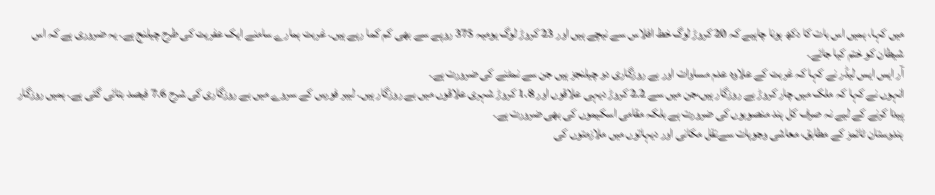میں کہا، ہمیں اس بات کا دکھ ہونا چاہیے کہ 20 کروڑ لوگ خط افلاس سے نیچے ہیں اور 23 کروڑ لوگ یومیہ 375 روپے سے بھی کم کما رہے ہیں۔ غربت ہمارے سامنے ایک عفریت کی طرح چیلنج ہے۔ یہ ضروری ہے کہ اس شیطان کو ختم کیا جائے۔
آر ایس ایس لیڈر نے کہا کہ غربت کے علاوہ عدم مساوات اور بے روزگاری دو چیلنجز ہیں جن سے نمٹنے کی ضرورت ہے۔
انہوں نے کہا کہ ملک میں چار کروڑ بے روزگار ہیں،جن میں سے 2.2 کروڑ دیہی علاقوں اور 1.8 کروڑ شہری علاقوں میں بے روزگار ہیں۔ لیبر فورس کے سروے میں بے روزگاری کی شرح 7.6 فیصد بتائی گئی ہے۔ ہمیں روزگار پیدا کرنے کے لیے نہ صرف کل ہند منصوبوں کی ضرورت ہے بلکہ مقامی اسکیموں کی بھی ضرورت ہے۔
ہندوستان ٹائمز کے مطابق، معاشی وجوہات سےنقل مکانی اور دیہاتوں میں ملازمتوں کی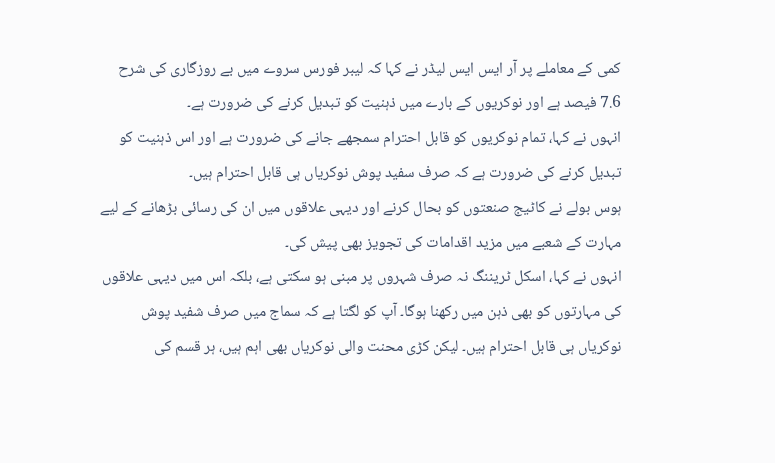کمی کے معاملے پر آر ایس ایس لیڈر نے کہا کہ لیبر فورس سروے میں بے روزگاری کی شرح 7.6 فیصد ہے اور نوکریوں کے بارے میں ذہنیت کو تبدیل کرنے کی ضرورت ہے۔
انہوں نے کہا، تمام نوکریوں کو قابل احترام سمجھے جانے کی ضرورت ہے اور اس ذہنیت کو تبدیل کرنے کی ضرورت ہے کہ صرف سفید پوش نوکریاں ہی قابل احترام ہیں۔
ہوس بولے نے کاٹیج صنعتوں کو بحال کرنے اور دیہی علاقوں میں ان کی رسائی بڑھانے کے لیے مہارت کے شعبے میں مزید اقدامات کی تجویز بھی پیش کی۔
انہوں نے کہا، اسکل ٹریننگ نہ صرف شہروں پر مبنی ہو سکتی ہے، بلکہ اس میں دیہی علاقوں کی مہارتوں کو بھی ذہن میں رکھنا ہوگا۔ آپ کو لگتا ہے کہ سماج میں صرف شفید پوش نوکریاں ہی قابل احترام ہیں۔ لیکن کڑی محنت والی نوکریاں بھی اہم ہیں، ہر قسم کی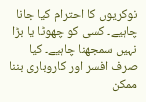نوکریوں کا احترام کیا جانا چاہیے۔ کسی کو چھوٹا یا بڑا نہیں سمجھنا چاہیے۔ کیا صرف افسر اور کاروباری بننا ممکن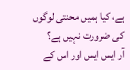ہے، کیا ہمیں محنتی لوگوں کی ضرورت نہیں ہے؟
آر ایس ایس اور اس کے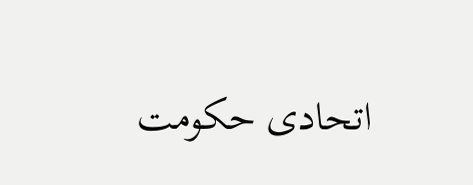اتحادی حکومت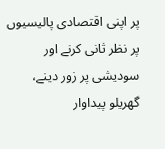پر اپنی اقتصادی پالیسیوں پر نظر ثانی کرنے اور سودیشی پر زور دینے، گھریلو پیداوار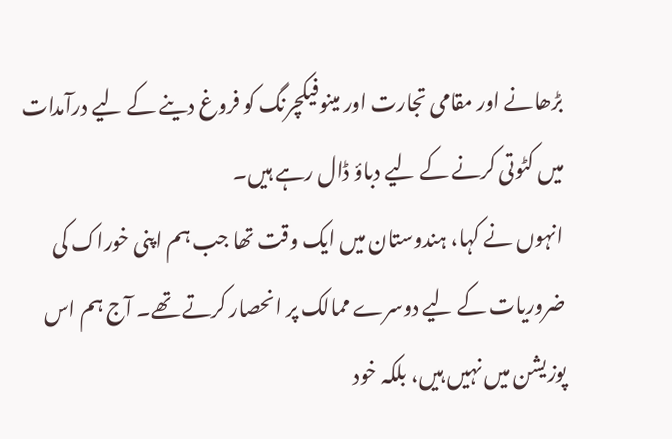بڑھانے اور مقامی تجارت اور مینوفیکچرنگ کو فروغ دینے کے لیے درآمدات میں کٹوتی کرنے کے لیے دباؤ ڈال رہے ہیں۔
انہوں نے کہا، ہندوستان میں ایک وقت تھا جب ہم اپنی خوراک کی ضروریات کے لیے دوسرے ممالک پر انحصار کرتے تھے۔ آج ہم اس پوزیشن میں نہیں ہیں، بلکہ خود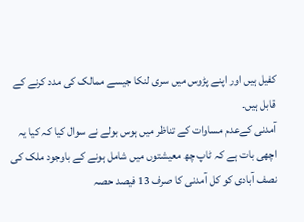کفیل ہیں اور اپنے پڑوس میں سری لنکا جیسے ممالک کی مدد کرنے کے قابل ہیں۔
آمدنی کےعدم مساوات کے تناظر میں ہوس بولے نے سوال کیا کہ کیا یہ اچھی بات ہے کہ ٹاپ چھ معیشتوں میں شامل ہونے کے باوجود ملک کی نصف آبادی کو کل آمدنی کا صرف 13 فیصد حصہ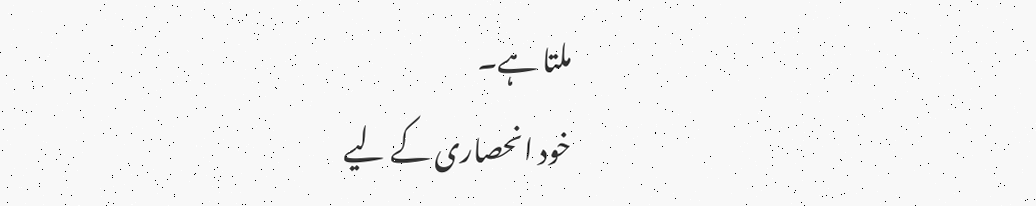ملتا ہے۔
خود انحصاری کے لیے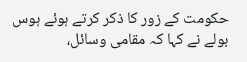حکومت کے زور کا ذکر کرتے ہوئے ہوس بولے نے کہا کہ مقامی وسائل،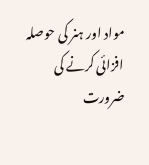مواد اور ہنر کی حوصلہ افزائی کرنے کی ضرورت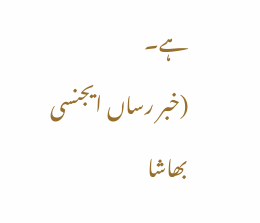ہے۔
(خبر رساں ایجنسی بھاشا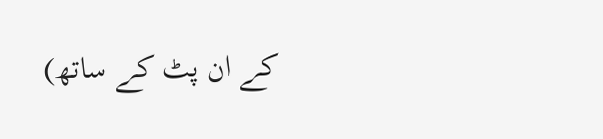کے ان پٹ کے ساتھ)